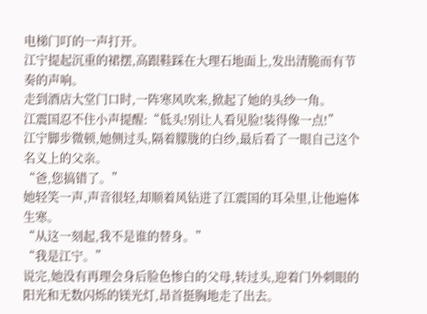电梯门叮的一声打开。
江宁提起沉重的裙摆,高跟鞋踩在大理石地面上,发出清脆而有节奏的声响。
走到酒店大堂门口时,一阵寒风吹来,掀起了她的头纱一角。
江震国忍不住小声提醒:“低头!别让人看见脸!装得像一点!”
江宁脚步微顿,她侧过头,隔着朦胧的白纱,最后看了一眼自己这个名义上的父亲。
“爸,您搞错了。”
她轻笑一声,声音很轻,却顺着风钻进了江震国的耳朵里,让他遍体生寒。
“从这一刻起,我不是谁的替身。”
“我是江宁。”
说完,她没有再理会身后脸色惨白的父母,转过头,迎着门外刺眼的阳光和无数闪烁的镁光灯,昂首挺胸地走了出去。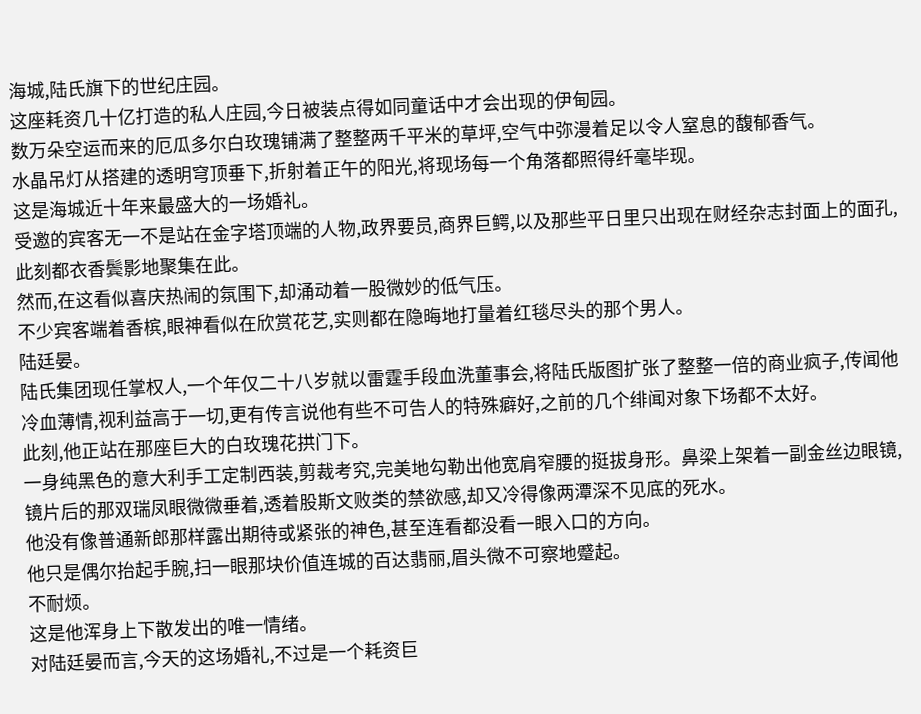海城,陆氏旗下的世纪庄园。
这座耗资几十亿打造的私人庄园,今日被装点得如同童话中才会出现的伊甸园。
数万朵空运而来的厄瓜多尔白玫瑰铺满了整整两千平米的草坪,空气中弥漫着足以令人窒息的馥郁香气。
水晶吊灯从搭建的透明穹顶垂下,折射着正午的阳光,将现场每一个角落都照得纤毫毕现。
这是海城近十年来最盛大的一场婚礼。
受邀的宾客无一不是站在金字塔顶端的人物,政界要员,商界巨鳄,以及那些平日里只出现在财经杂志封面上的面孔,此刻都衣香鬓影地聚集在此。
然而,在这看似喜庆热闹的氛围下,却涌动着一股微妙的低气压。
不少宾客端着香槟,眼神看似在欣赏花艺,实则都在隐晦地打量着红毯尽头的那个男人。
陆廷晏。
陆氏集团现任掌权人,一个年仅二十八岁就以雷霆手段血洗董事会,将陆氏版图扩张了整整一倍的商业疯子,传闻他冷血薄情,视利益高于一切,更有传言说他有些不可告人的特殊癖好,之前的几个绯闻对象下场都不太好。
此刻,他正站在那座巨大的白玫瑰花拱门下。
一身纯黑色的意大利手工定制西装,剪裁考究,完美地勾勒出他宽肩窄腰的挺拔身形。鼻梁上架着一副金丝边眼镜,镜片后的那双瑞凤眼微微垂着,透着股斯文败类的禁欲感,却又冷得像两潭深不见底的死水。
他没有像普通新郎那样露出期待或紧张的神色,甚至连看都没看一眼入口的方向。
他只是偶尔抬起手腕,扫一眼那块价值连城的百达翡丽,眉头微不可察地蹙起。
不耐烦。
这是他浑身上下散发出的唯一情绪。
对陆廷晏而言,今天的这场婚礼,不过是一个耗资巨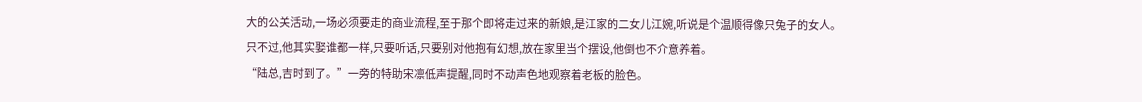大的公关活动,一场必须要走的商业流程,至于那个即将走过来的新娘,是江家的二女儿江婉,听说是个温顺得像只兔子的女人。
只不过,他其实娶谁都一样,只要听话,只要别对他抱有幻想,放在家里当个摆设,他倒也不介意养着。
“陆总,吉时到了。”一旁的特助宋凛低声提醒,同时不动声色地观察着老板的脸色。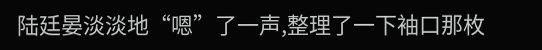陆廷晏淡淡地“嗯”了一声,整理了一下袖口那枚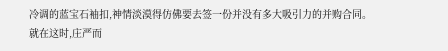冷调的蓝宝石袖扣,神情淡漠得仿佛要去签一份并没有多大吸引力的并购合同。
就在这时,庄严而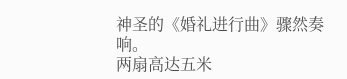神圣的《婚礼进行曲》骤然奏响。
两扇高达五米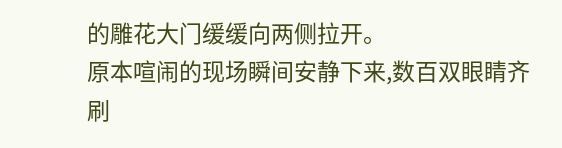的雕花大门缓缓向两侧拉开。
原本喧闹的现场瞬间安静下来,数百双眼睛齐刷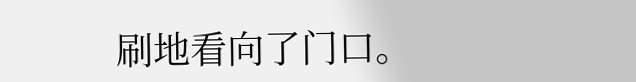刷地看向了门口。